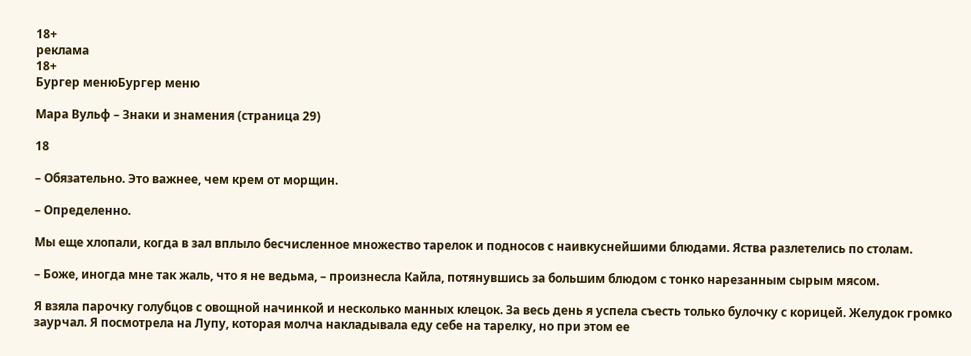18+
реклама
18+
Бургер менюБургер меню

Мара Вульф – Знаки и знамения (страница 29)

18

– Обязательно. Это важнее, чем крем от морщин.

– Определенно.

Мы еще хлопали, когда в зал вплыло бесчисленное множество тарелок и подносов с наивкуснейшими блюдами. Яства разлетелись по столам.

– Боже, иногда мне так жаль, что я не ведьма, – произнесла Кайла, потянувшись за большим блюдом с тонко нарезанным сырым мясом.

Я взяла парочку голубцов с овощной начинкой и несколько манных клецок. За весь день я успела съесть только булочку с корицей. Желудок громко заурчал. Я посмотрела на Лупу, которая молча накладывала еду себе на тарелку, но при этом ее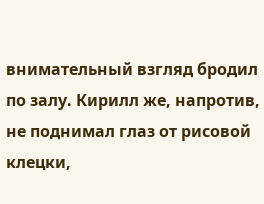внимательный взгляд бродил по залу. Кирилл же, напротив, не поднимал глаз от рисовой клецки,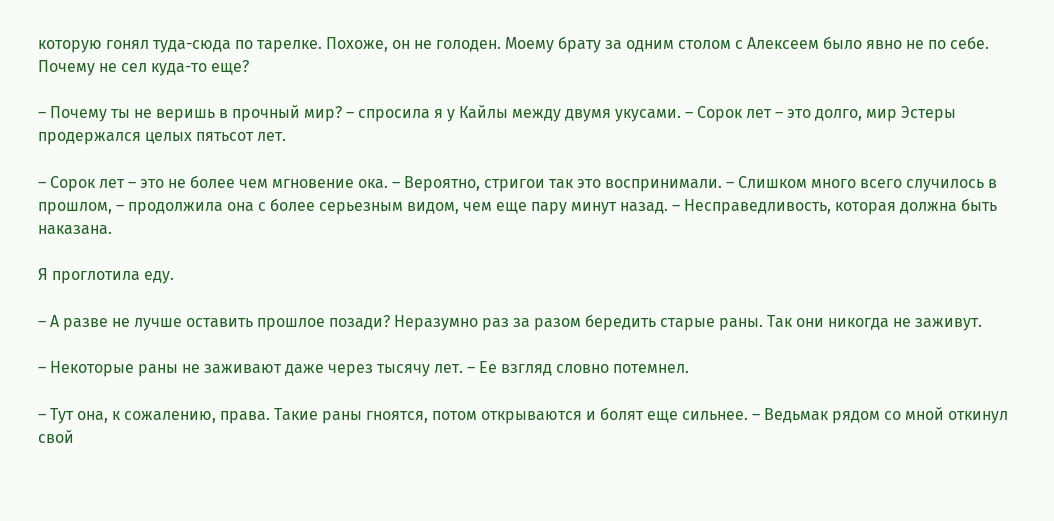которую гонял туда-сюда по тарелке. Похоже, он не голоден. Моему брату за одним столом с Алексеем было явно не по себе. Почему не сел куда-то еще?

– Почему ты не веришь в прочный мир? – спросила я у Кайлы между двумя укусами. – Сорок лет – это долго, мир Эстеры продержался целых пятьсот лет.

– Сорок лет – это не более чем мгновение ока. – Вероятно, стригои так это воспринимали. – Слишком много всего случилось в прошлом, – продолжила она с более серьезным видом, чем еще пару минут назад. – Несправедливость, которая должна быть наказана.

Я проглотила еду.

– А разве не лучше оставить прошлое позади? Неразумно раз за разом бередить старые раны. Так они никогда не заживут.

– Некоторые раны не заживают даже через тысячу лет. – Ее взгляд словно потемнел.

– Тут она, к сожалению, права. Такие раны гноятся, потом открываются и болят еще сильнее. – Ведьмак рядом со мной откинул свой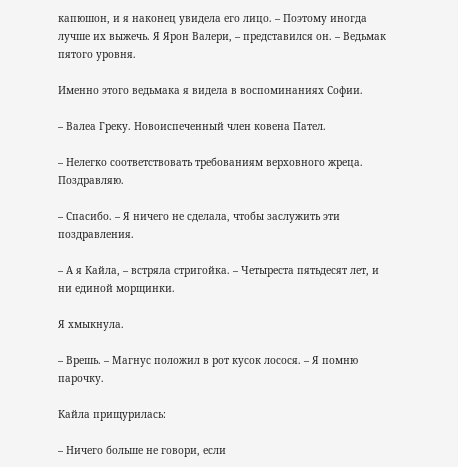капюшон, и я наконец увидела его лицо. – Поэтому иногда лучше их выжечь. Я Ярон Валери, – представился он. – Ведьмак пятого уровня.

Именно этого ведьмака я видела в воспоминаниях Софии.

– Валеа Греку. Новоиспеченный член ковена Пател.

– Нелегко соответствовать требованиям верховного жреца. Поздравляю.

– Спасибо. – Я ничего не сделала, чтобы заслужить эти поздравления.

– А я Кайла, – встряла стригойка. – Четыреста пятьдесят лет, и ни единой морщинки.

Я хмыкнула.

– Врешь. – Магнус положил в рот кусок лосося. – Я помню парочку.

Кайла прищурилась:

– Ничего больше не говори, если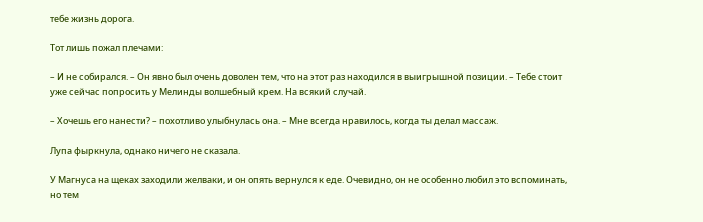тебе жизнь дорога.

Тот лишь пожал плечами:

– И не собирался. – Он явно был очень доволен тем, что на этот раз находился в выигрышной позиции. – Тебе стоит уже сейчас попросить у Мелинды волшебный крем. На всякий случай.

– Хочешь его нанести? – похотливо улыбнулась она. – Мне всегда нравилось, когда ты делал массаж.

Лупа фыркнула, однако ничего не сказала.

У Магнуса на щеках заходили желваки, и он опять вернулся к еде. Очевидно, он не особенно любил это вспоминать, но тем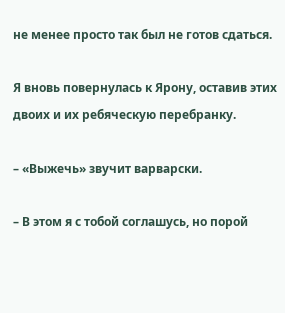не менее просто так был не готов сдаться.

Я вновь повернулась к Ярону, оставив этих двоих и их ребяческую перебранку.

– «Выжечь» звучит варварски.

– В этом я с тобой соглашусь, но порой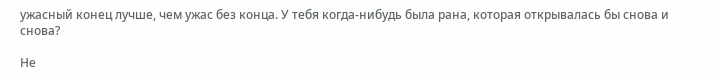ужасный конец лучше, чем ужас без конца. У тебя когда-нибудь была рана, которая открывалась бы снова и снова?

Не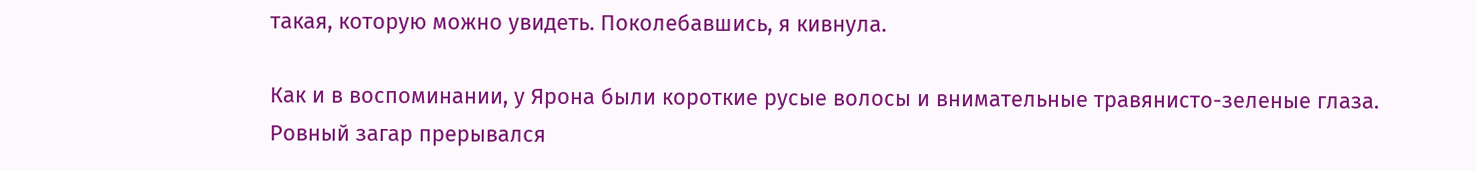такая, которую можно увидеть. Поколебавшись, я кивнула.

Как и в воспоминании, у Ярона были короткие русые волосы и внимательные травянисто-зеленые глаза. Ровный загар прерывался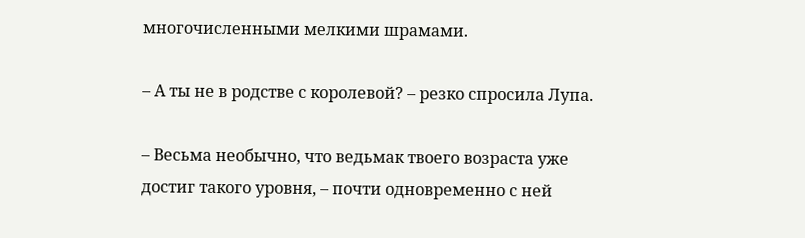многочисленными мелкими шрамами.

– А ты не в родстве с королевой? – резко спросила Лупа.

– Весьма необычно, что ведьмак твоего возраста уже достиг такого уровня, – почти одновременно с ней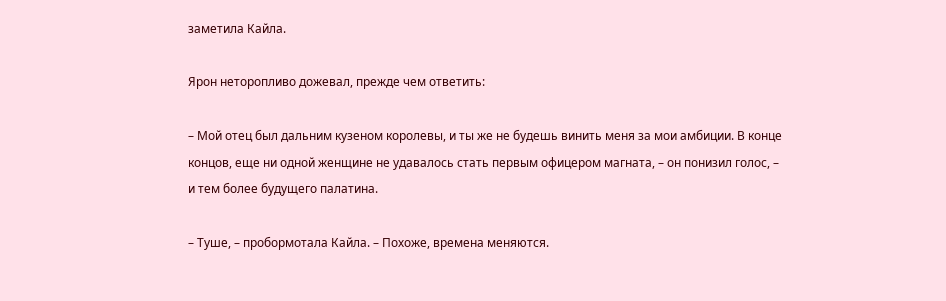заметила Кайла.

Ярон неторопливо дожевал, прежде чем ответить:

– Мой отец был дальним кузеном королевы, и ты же не будешь винить меня за мои амбиции. В конце концов, еще ни одной женщине не удавалось стать первым офицером магната, – он понизил голос, – и тем более будущего палатина.

– Туше, – пробормотала Кайла. – Похоже, времена меняются.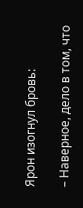Ярон изогнул бровь:

– Наверное, дело в том, что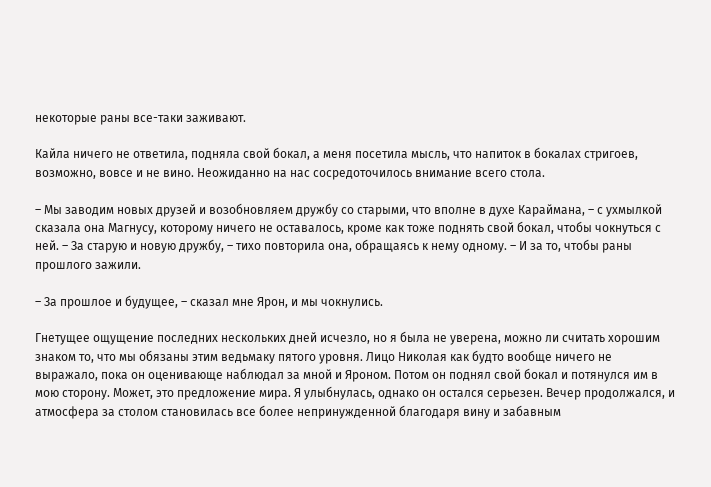некоторые раны все-таки заживают.

Кайла ничего не ответила, подняла свой бокал, а меня посетила мысль, что напиток в бокалах стригоев, возможно, вовсе и не вино. Неожиданно на нас сосредоточилось внимание всего стола.

– Мы заводим новых друзей и возобновляем дружбу со старыми, что вполне в духе Караймана, – с ухмылкой сказала она Магнусу, которому ничего не оставалось, кроме как тоже поднять свой бокал, чтобы чокнуться с ней. – За старую и новую дружбу, – тихо повторила она, обращаясь к нему одному. – И за то, чтобы раны прошлого зажили.

– За прошлое и будущее, – сказал мне Ярон, и мы чокнулись.

Гнетущее ощущение последних нескольких дней исчезло, но я была не уверена, можно ли считать хорошим знаком то, что мы обязаны этим ведьмаку пятого уровня. Лицо Николая как будто вообще ничего не выражало, пока он оценивающе наблюдал за мной и Яроном. Потом он поднял свой бокал и потянулся им в мою сторону. Может, это предложение мира. Я улыбнулась, однако он остался серьезен. Вечер продолжался, и атмосфера за столом становилась все более непринужденной благодаря вину и забавным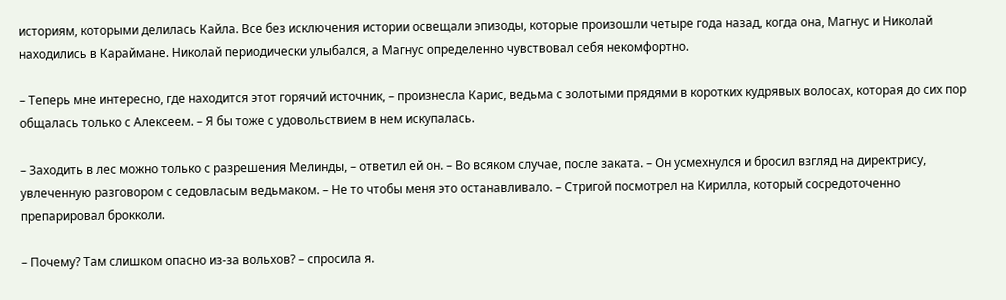историям, которыми делилась Кайла. Все без исключения истории освещали эпизоды, которые произошли четыре года назад, когда она, Магнус и Николай находились в Караймане. Николай периодически улыбался, а Магнус определенно чувствовал себя некомфортно.

– Теперь мне интересно, где находится этот горячий источник, – произнесла Карис, ведьма с золотыми прядями в коротких кудрявых волосах, которая до сих пор общалась только с Алексеем. – Я бы тоже с удовольствием в нем искупалась.

– Заходить в лес можно только с разрешения Мелинды, – ответил ей он. – Во всяком случае, после заката. – Он усмехнулся и бросил взгляд на директрису, увлеченную разговором с седовласым ведьмаком. – Не то чтобы меня это останавливало. – Стригой посмотрел на Кирилла, который сосредоточенно препарировал брокколи.

– Почему? Там слишком опасно из-за вольхов? – спросила я.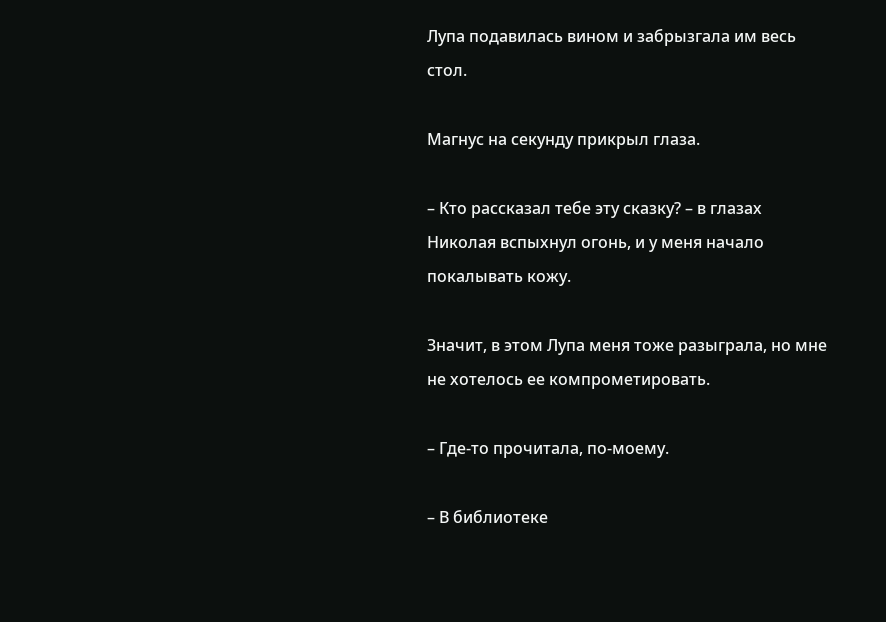Лупа подавилась вином и забрызгала им весь стол.

Магнус на секунду прикрыл глаза.

– Кто рассказал тебе эту сказку? – в глазах Николая вспыхнул огонь, и у меня начало покалывать кожу.

Значит, в этом Лупа меня тоже разыграла, но мне не хотелось ее компрометировать.

– Где-то прочитала, по-моему.

– В библиотеке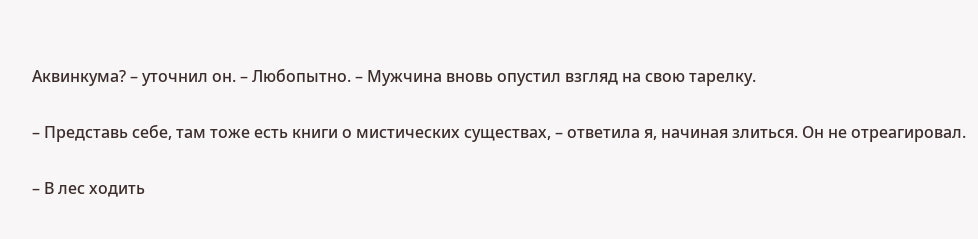Аквинкума? – уточнил он. – Любопытно. – Мужчина вновь опустил взгляд на свою тарелку.

– Представь себе, там тоже есть книги о мистических существах, – ответила я, начиная злиться. Он не отреагировал.

– В лес ходить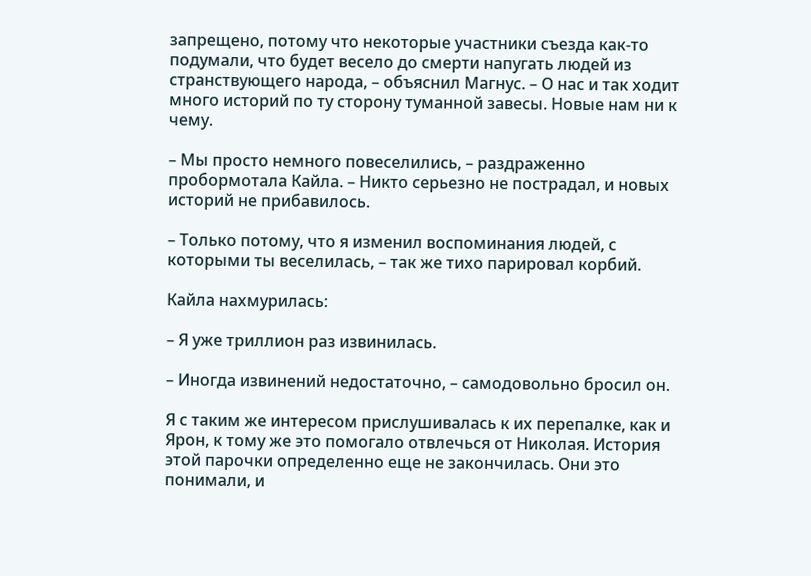запрещено, потому что некоторые участники съезда как-то подумали, что будет весело до смерти напугать людей из странствующего народа, – объяснил Магнус. – О нас и так ходит много историй по ту сторону туманной завесы. Новые нам ни к чему.

– Мы просто немного повеселились, – раздраженно пробормотала Кайла. – Никто серьезно не пострадал, и новых историй не прибавилось.

– Только потому, что я изменил воспоминания людей, с которыми ты веселилась, – так же тихо парировал корбий.

Кайла нахмурилась:

– Я уже триллион раз извинилась.

– Иногда извинений недостаточно, – самодовольно бросил он.

Я с таким же интересом прислушивалась к их перепалке, как и Ярон, к тому же это помогало отвлечься от Николая. История этой парочки определенно еще не закончилась. Они это понимали, и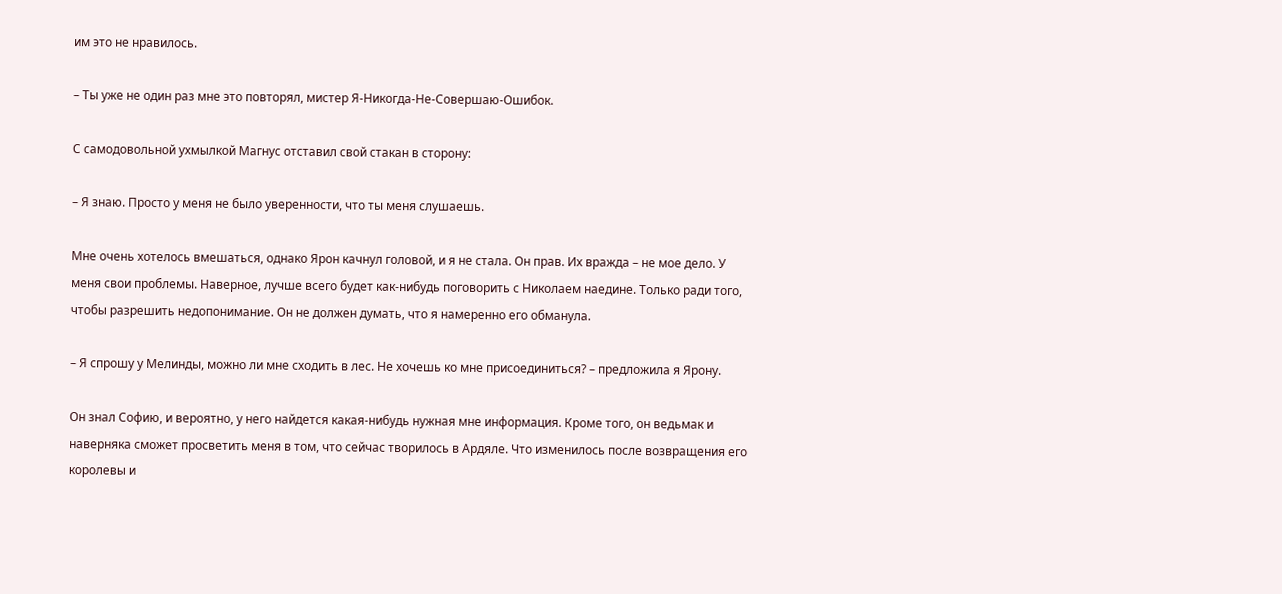им это не нравилось.

– Ты уже не один раз мне это повторял, мистер Я-Никогда-Не-Совершаю-Ошибок.

С самодовольной ухмылкой Магнус отставил свой стакан в сторону:

– Я знаю. Просто у меня не было уверенности, что ты меня слушаешь.

Мне очень хотелось вмешаться, однако Ярон качнул головой, и я не стала. Он прав. Их вражда – не мое дело. У меня свои проблемы. Наверное, лучше всего будет как-нибудь поговорить с Николаем наедине. Только ради того, чтобы разрешить недопонимание. Он не должен думать, что я намеренно его обманула.

– Я спрошу у Мелинды, можно ли мне сходить в лес. Не хочешь ко мне присоединиться? – предложила я Ярону.

Он знал Софию, и вероятно, у него найдется какая-нибудь нужная мне информация. Кроме того, он ведьмак и наверняка сможет просветить меня в том, что сейчас творилось в Ардяле. Что изменилось после возвращения его королевы и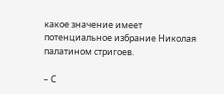какое значение имеет потенциальное избрание Николая палатином стригоев.

– С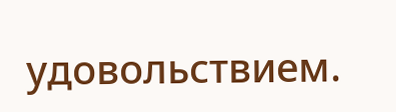удовольствием.